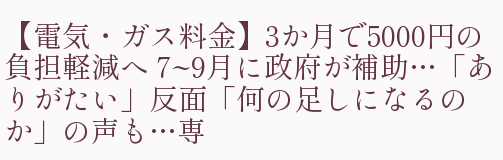【電気・ガス料金】3か月で5000円の負担軽減へ 7~9月に政府が補助…「ありがたい」反面「何の足しになるのか」の声も…専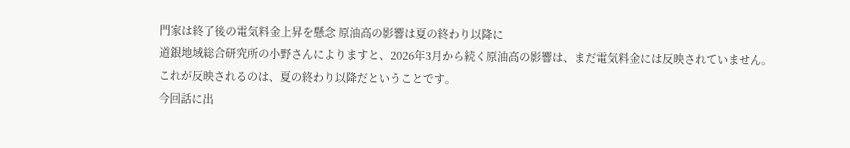門家は終了後の電気料金上昇を懸念 原油高の影響は夏の終わり以降に
道銀地域総合研究所の小野さんによりますと、2026年3月から続く原油高の影響は、まだ電気料金には反映されていません。
これが反映されるのは、夏の終わり以降だということです。
今回話に出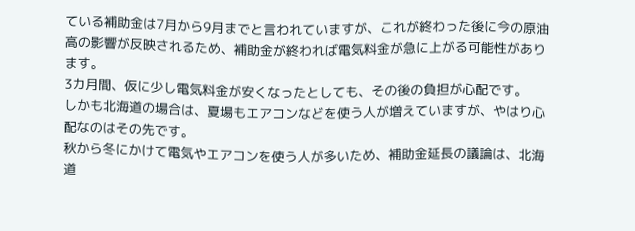ている補助金は7月から9月までと言われていますが、これが終わった後に今の原油高の影響が反映されるため、補助金が終われば電気料金が急に上がる可能性があります。
3カ月間、仮に少し電気料金が安くなったとしても、その後の負担が心配です。
しかも北海道の場合は、夏場もエアコンなどを使う人が増えていますが、やはり心配なのはその先です。
秋から冬にかけて電気やエアコンを使う人が多いため、補助金延長の議論は、北海道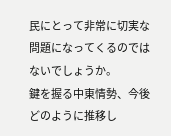民にとって非常に切実な問題になってくるのではないでしょうか。
鍵を握る中東情勢、今後どのように推移し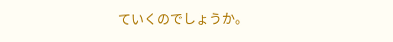ていくのでしょうか。